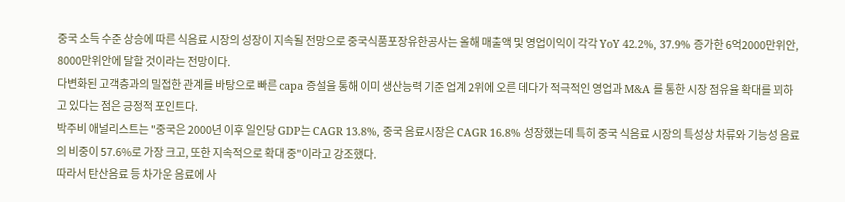중국 소득 수준 상승에 따른 식음료 시장의 성장이 지속될 전망으로 중국식품포장유한공사는 올해 매출액 및 영업이익이 각각 YoY 42.2%, 37.9% 증가한 6억2000만위안, 8000만위안에 달할 것이라는 전망이다.
다변화된 고객층과의 밀접한 관계를 바탕으로 빠른 capa 증설을 통해 이미 생산능력 기준 업계 2위에 오른 데다가 적극적인 영업과 M&A 를 통한 시장 점유율 확대를 꾀하고 있다는 점은 긍정적 포인트다.
박주비 애널리스트는 "중국은 2000년 이후 일인당 GDP는 CAGR 13.8%, 중국 음료시장은 CAGR 16.8% 성장했는데 특히 중국 식음료 시장의 특성상 차류와 기능성 음료의 비중이 57.6%로 가장 크고, 또한 지속적으로 확대 중"이라고 강조했다.
따라서 탄산음료 등 차가운 음료에 사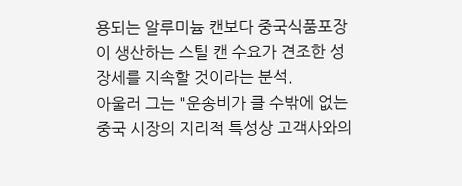용되는 알루미늄 캔보다 중국식품포장이 생산하는 스틸 캔 수요가 견조한 성장세를 지속할 것이라는 분석.
아울러 그는 "운송비가 클 수밖에 없는 중국 시장의 지리적 특성상 고객사와의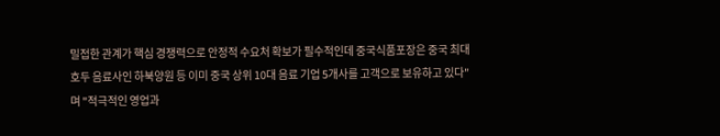밀접한 관계가 핵심 경쟁력으로 안정적 수요처 확보가 필수적인데 중국식품포장은 중국 최대 호두 음료사인 하북양원 등 이미 중국 상위 10대 음료 기업 5개사를 고객으로 보유하고 있다"며 "적극적인 영업과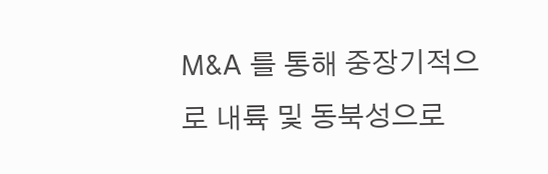M&A 를 통해 중장기적으로 내륙 및 동북성으로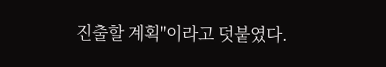진출할 계획"이라고 덧붙였다.